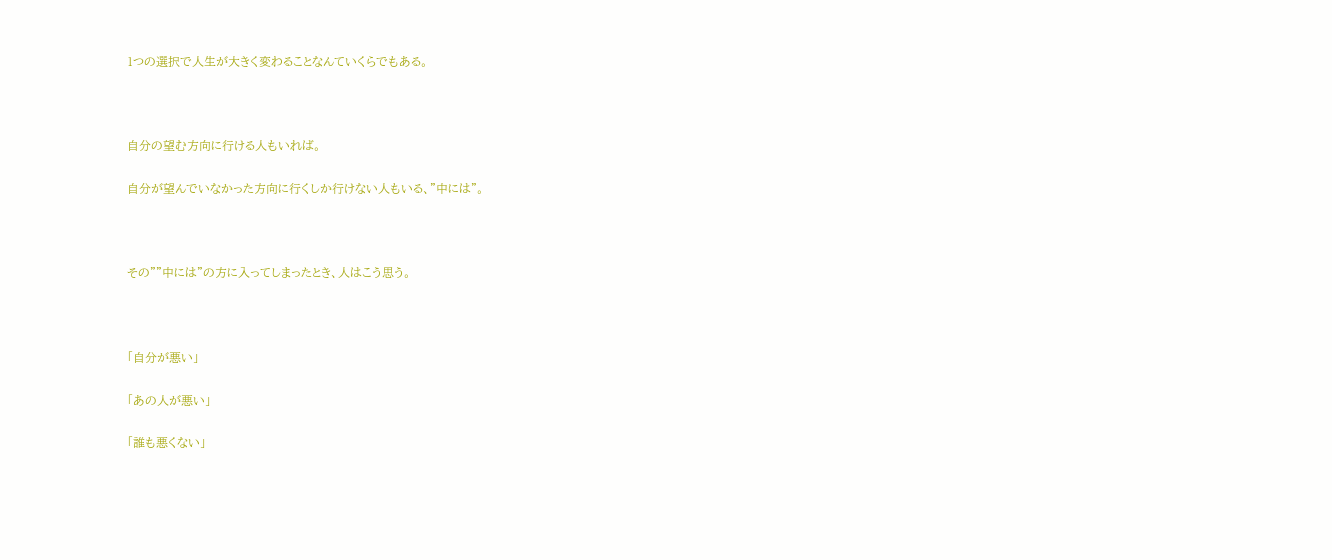1つの選択で人生が大きく変わることなんていくらでもある。



自分の望む方向に行ける人もいれば。

自分が望んでいなかった方向に行くしか行けない人もいる、"中には"。



その""中には"の方に入ってしまったとき、人はこう思う。



「自分が悪い」

「あの人が悪い」

「誰も悪くない」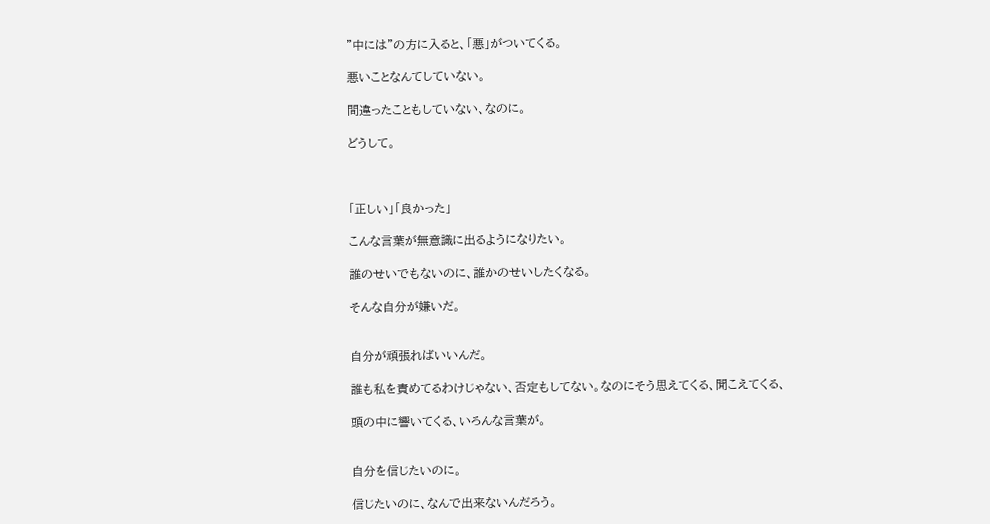"中には"の方に入ると、「悪」がついてくる。

悪いことなんてしていない。

間違ったこともしていない、なのに。

どうして。



「正しい」「良かった」

こんな言葉が無意識に出るようになりたい。

誰のせいでもないのに、誰かのせいしたくなる。

そんな自分が嫌いだ。


自分が頑張ればいいんだ。

誰も私を責めてるわけじゃない、否定もしてない。なのにそう思えてくる、聞こえてくる、

頭の中に響いてくる、いろんな言葉が。


自分を信じたいのに。

信じたいのに、なんで出来ないんだろう。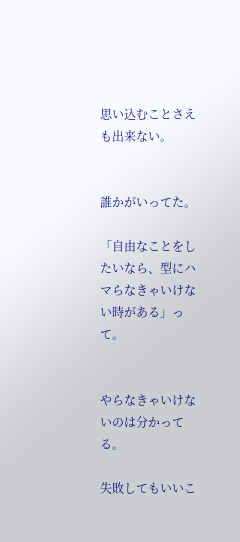思い込むことさえも出来ない。


誰かがいってた。

「自由なことをしたいなら、型にハマらなきゃいけない時がある」って。


やらなきゃいけないのは分かってる。

失敗してもいいこ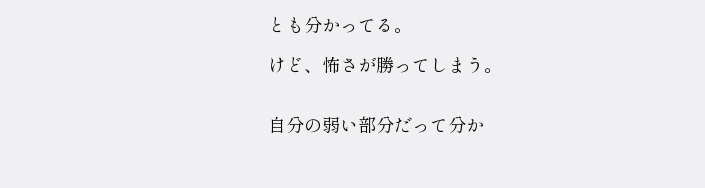とも分かってる。

けど、怖さが勝ってしまう。


自分の弱い部分だって分か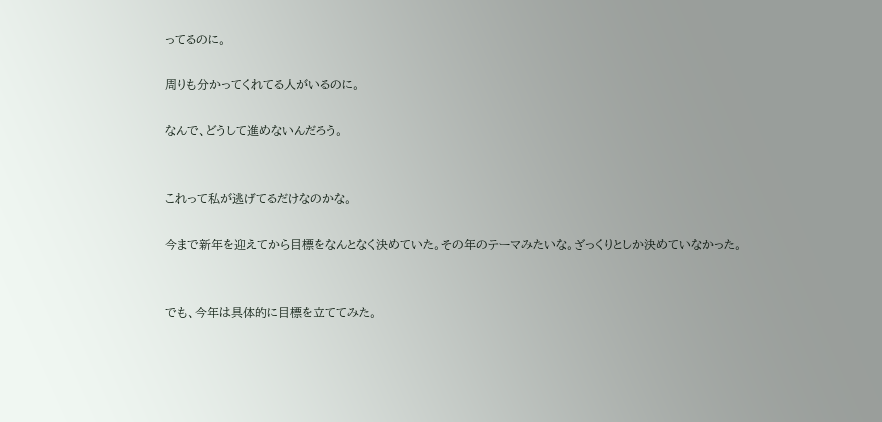ってるのに。

周りも分かってくれてる人がいるのに。

なんで、どうして進めないんだろう。


これって私が逃げてるだけなのかな。

今まで新年を迎えてから目標をなんとなく決めていた。その年のテーマみたいな。ざっくりとしか決めていなかった。


でも、今年は具体的に目標を立ててみた。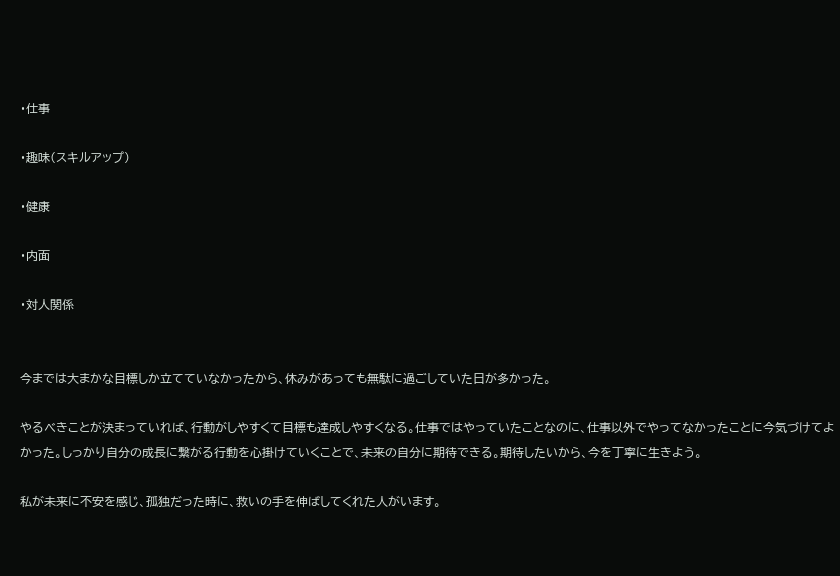・仕事

・趣味(スキルアップ)

・健康

・内面

・対人関係


今までは大まかな目標しか立てていなかったから、休みがあっても無駄に過ごしていた日が多かった。

やるべきことが決まっていれば、行動がしやすくて目標も達成しやすくなる。仕事ではやっていたことなのに、仕事以外でやってなかったことに今気づけてよかった。しっかり自分の成長に繋がる行動を心掛けていくことで、未来の自分に期待できる。期待したいから、今を丁寧に生きよう。

私が未来に不安を感じ、孤独だった時に、救いの手を伸ばしてくれた人がいます。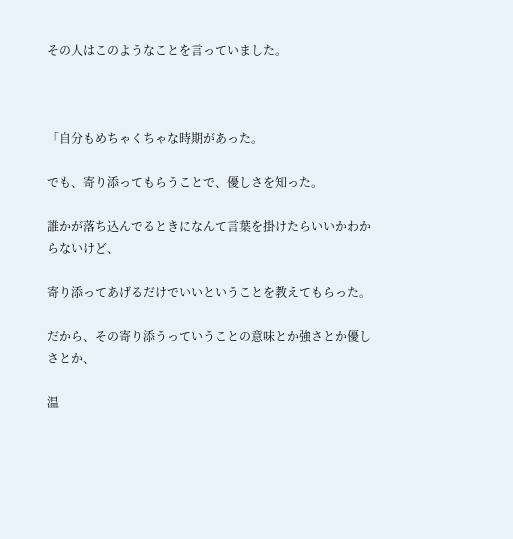その人はこのようなことを言っていました。



「自分もめちゃくちゃな時期があった。

でも、寄り添ってもらうことで、優しさを知った。

誰かが落ち込んでるときになんて言葉を掛けたらいいかわからないけど、

寄り添ってあげるだけでいいということを教えてもらった。

だから、その寄り添うっていうことの意味とか強さとか優しさとか、

温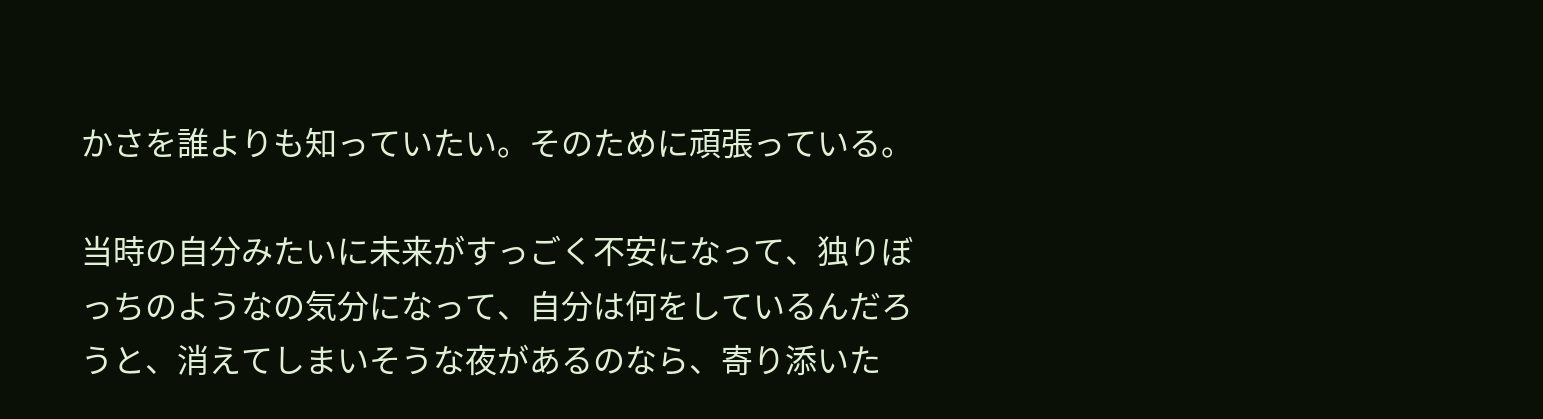かさを誰よりも知っていたい。そのために頑張っている。

当時の自分みたいに未来がすっごく不安になって、独りぼっちのようなの気分になって、自分は何をしているんだろうと、消えてしまいそうな夜があるのなら、寄り添いた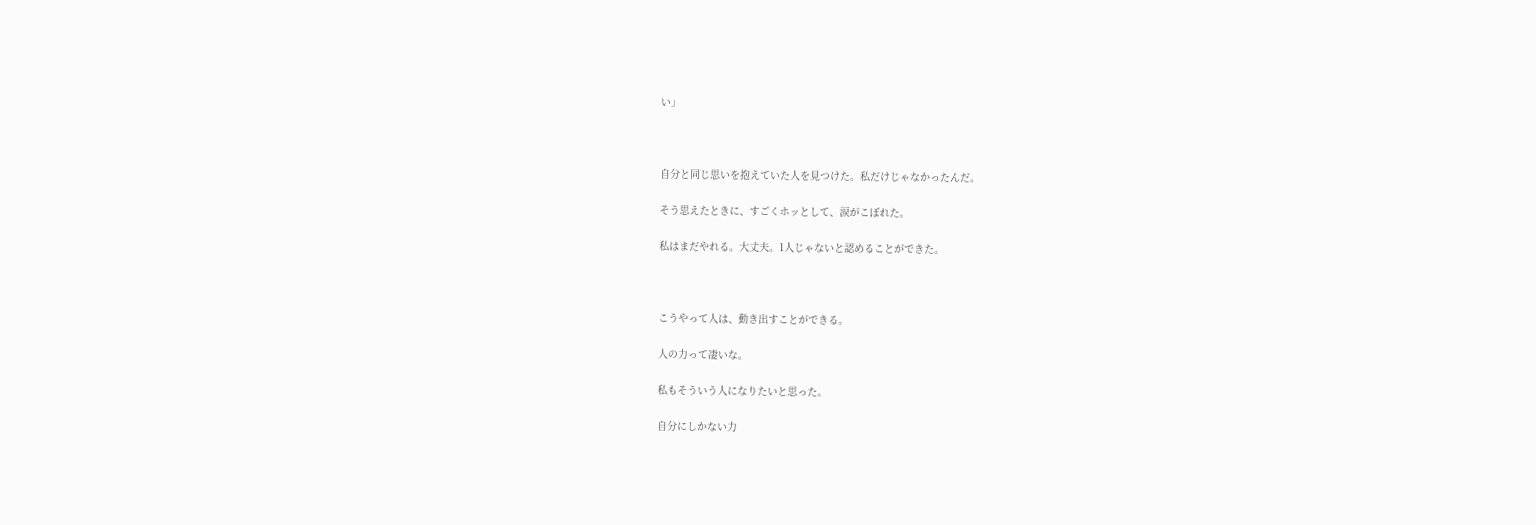い」



自分と同じ思いを抱えていた人を見つけた。私だけじゃなかったんだ。

そう思えたときに、すごくホッとして、涙がこぼれた。

私はまだやれる。大丈夫。1人じゃないと認めることができた。



こうやって人は、動き出すことができる。

人の力って凄いな。

私もそういう人になりたいと思った。

自分にしかない力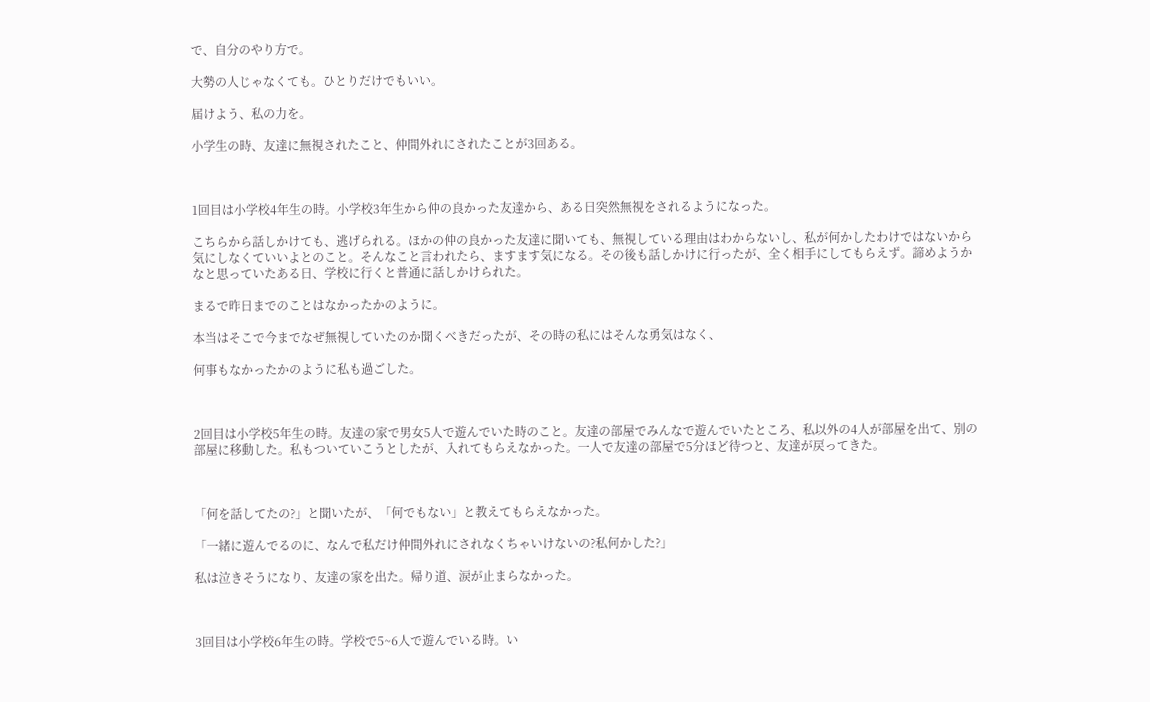で、自分のやり方で。

大勢の人じゃなくても。ひとりだけでもいい。

届けよう、私の力を。

小学生の時、友達に無視されたこと、仲間外れにされたことが3回ある。



1回目は小学校4年生の時。小学校3年生から仲の良かった友達から、ある日突然無視をされるようになった。

こちらから話しかけても、逃げられる。ほかの仲の良かった友達に聞いても、無視している理由はわからないし、私が何かしたわけではないから気にしなくていいよとのこと。そんなこと言われたら、ますます気になる。その後も話しかけに行ったが、全く相手にしてもらえず。諦めようかなと思っていたある日、学校に行くと普通に話しかけられた。

まるで昨日までのことはなかったかのように。

本当はそこで今までなぜ無視していたのか聞くべきだったが、その時の私にはそんな勇気はなく、

何事もなかったかのように私も過ごした。



2回目は小学校5年生の時。友達の家で男女5人で遊んでいた時のこと。友達の部屋でみんなで遊んでいたところ、私以外の4人が部屋を出て、別の部屋に移動した。私もついていこうとしたが、入れてもらえなかった。一人で友達の部屋で5分ほど待つと、友達が戻ってきた。



「何を話してたの?」と聞いたが、「何でもない」と教えてもらえなかった。

「一緒に遊んでるのに、なんで私だけ仲間外れにされなくちゃいけないの?私何かした?」

私は泣きそうになり、友達の家を出た。帰り道、涙が止まらなかった。



3回目は小学校6年生の時。学校で5~6人で遊んでいる時。い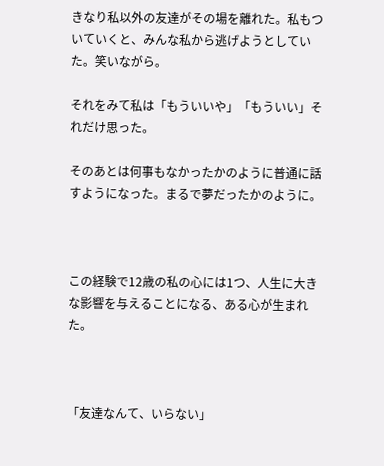きなり私以外の友達がその場を離れた。私もついていくと、みんな私から逃げようとしていた。笑いながら。

それをみて私は「もういいや」「もういい」それだけ思った。

そのあとは何事もなかったかのように普通に話すようになった。まるで夢だったかのように。



この経験で12歳の私の心には1つ、人生に大きな影響を与えることになる、ある心が生まれた。



「友達なんて、いらない」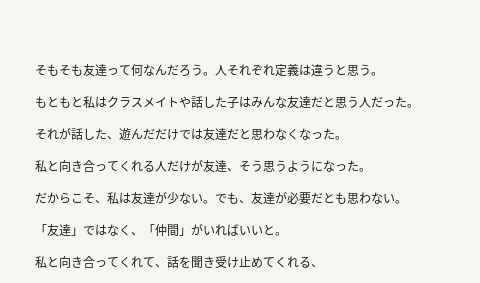そもそも友達って何なんだろう。人それぞれ定義は違うと思う。

もともと私はクラスメイトや話した子はみんな友達だと思う人だった。

それが話した、遊んだだけでは友達だと思わなくなった。

私と向き合ってくれる人だけが友達、そう思うようになった。

だからこそ、私は友達が少ない。でも、友達が必要だとも思わない。

「友達」ではなく、「仲間」がいればいいと。

私と向き合ってくれて、話を聞き受け止めてくれる、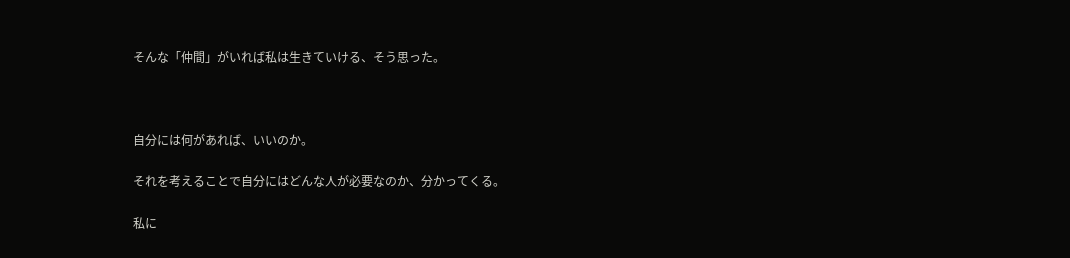そんな「仲間」がいれば私は生きていける、そう思った。



自分には何があれば、いいのか。

それを考えることで自分にはどんな人が必要なのか、分かってくる。

私に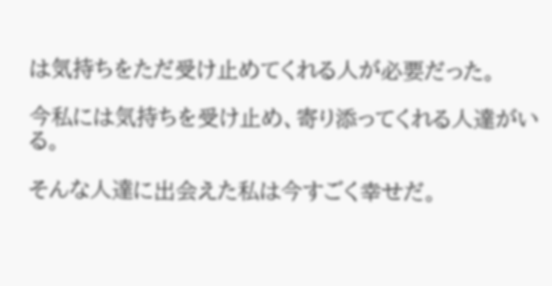は気持ちをただ受け止めてくれる人が必要だった。

今私には気持ちを受け止め、寄り添ってくれる人達がいる。

そんな人達に出会えた私は今すごく幸せだ。